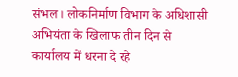संभल। लोकनिर्माण विभाग के अधिशासी अभियंता के खिलाफ तीन दिन से कार्यालय में धरना दे रहे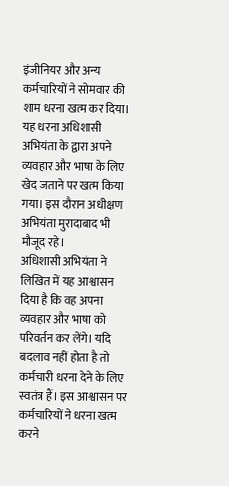इंजीनियर और अन्य कर्मचारियों ने सोमवार की शाम धरना खत्म कर दिया। यह धरना अधिशासी अभियंता के द्वारा अपने व्यवहार और भाषा के लिए खेद जताने पर खत्म किया गया। इस दौरान अधीक्षण अभियंता मुरादाबाद भी मौजूद रहे।
अधिशासी अभियंता ने लिखित में यह आश्वासन दिया है कि वह अपना व्यवहार और भाषा को परिवर्तन कर लेंगे। यदि बदलाव नहीं होता है तो कर्मचारी धरना देने के लिए स्वतंत्र हैं। इस आश्वासन पर कर्मचारियों ने धरना खत्म करने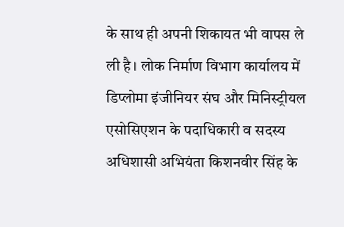के साथ ही अपनी शिकायत भी वापस ले ली है। लोक निर्माण विभाग कार्यालय में डिप्लोमा इंजीनियर संघ और मिनिस्ट्रीयल एसोसिएशन के पदाधिकारी व सदस्य अधिशासी अभियंता किशनवीर सिंह के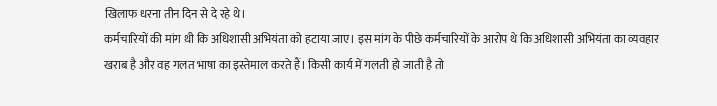खिलाफ धरना तीन दिन से दे रहे थे।
कर्मचारियों की मांग थी कि अधिशासी अभियंता को हटाया जाए। इस मांग के पीछे कर्मचारियों के आरोप थे कि अधिशासी अभियंता का व्यवहार खराब है और वह गलत भाषा का इस्तेमाल करते हैं। किसी कार्य में गलती हो जाती है तो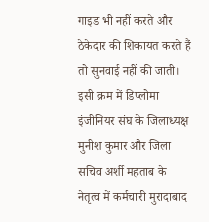गाइड भी नहीं करते और ठेकेदार की शिकायत करते हैं तो सुनवाई नहीं की जाती।
इसी क्रम में डिप्लोमा इंजीनियर संघ के जिलाध्यक्ष मुनीश कुमार और जिला सचिव अर्शी महताब के नेतृत्व में कर्मचारी मुरादाबाद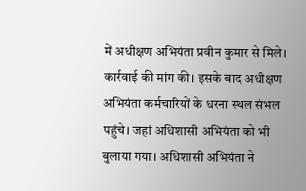में अधीक्षण अभियंता प्रवीन कुमार से मिले। कार्रवाई की मांग की। इसके बाद अधीक्षण अभियंता कर्मचारियों के धरना स्थल संभल पहुंचे। जहां अधिशासी अभियंता को भी बुलाया गया। अधिशासी अभियंता ने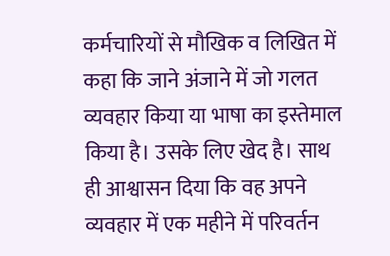कर्मचारियों से मौखिक व लिखित में कहा कि जाने अंजाने में जो गलत व्यवहार किया या भाषा का इस्तेमाल किया है। उसके लिए खेद है। साथ ही आश्वासन दिया कि वह अपने व्यवहार में एक महीने में परिवर्तन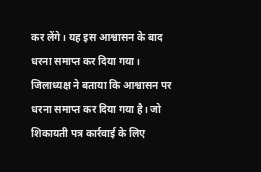कर लेंगे। यह इस आश्वासन के बाद धरना समाप्त कर दिया गया। जिलाध्यक्ष ने बताया कि आश्वासन पर धरना समाप्त कर दिया गया है। जो शिकायती पत्र कार्रवाई के लिए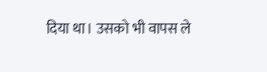दिया था। उसको भी वापस ले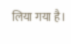लिया गया है।